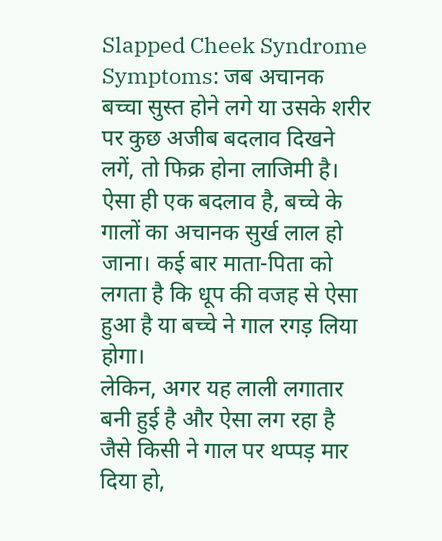Slapped Cheek Syndrome Symptoms: जब अचानक बच्चा सुस्त होने लगे या उसके शरीर पर कुछ अजीब बदलाव दिखने लगें, तो फिक्र होना लाजिमी है। ऐसा ही एक बदलाव है, बच्चे के गालों का अचानक सुर्ख लाल हो जाना। कई बार माता-पिता को लगता है कि धूप की वजह से ऐसा हुआ है या बच्चे ने गाल रगड़ लिया होगा।
लेकिन, अगर यह लाली लगातार बनी हुई है और ऐसा लग रहा है जैसे किसी ने गाल पर थप्पड़ मार दिया हो,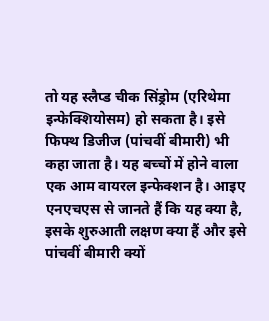तो यह स्लैप्ड चीक सिंड्रोम (एरिथेमा इन्फेक्शियोसम) हो सकता है। इसे फिफ्थ डिजीज (पांचवीं बीमारी) भी कहा जाता है। यह बच्चों में होने वाला एक आम वायरल इन्फेक्शन है। आइए एनएचएस से जानते हैं कि यह क्या है, इसके शुरुआती लक्षण क्या हैं और इसे पांचवीं बीमारी क्यों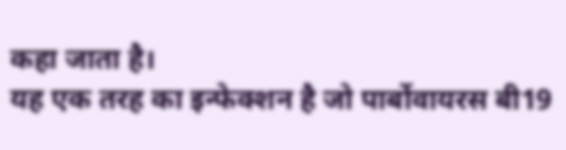कहा जाता है।
यह एक तरह का इन्फेक्शन है जो पार्बोवायरस बी19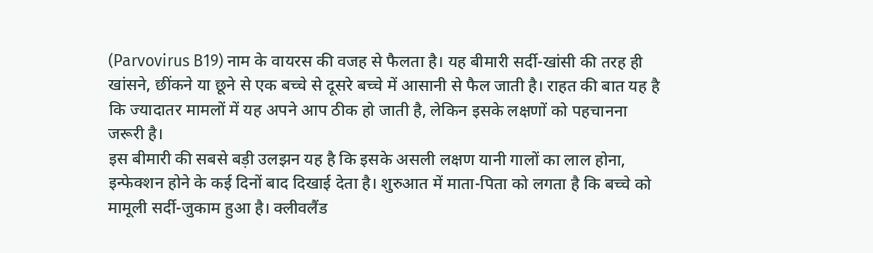(Parvovirus B19) नाम के वायरस की वजह से फैलता है। यह बीमारी सर्दी-खांसी की तरह ही खांसने, छींकने या छूने से एक बच्चे से दूसरे बच्चे में आसानी से फैल जाती है। राहत की बात यह है कि ज्यादातर मामलों में यह अपने आप ठीक हो जाती है, लेकिन इसके लक्षणों को पहचानना जरूरी है।
इस बीमारी की सबसे बड़ी उलझन यह है कि इसके असली लक्षण यानी गालों का लाल होना, इन्फेक्शन होने के कई दिनों बाद दिखाई देता है। शुरुआत में माता-पिता को लगता है कि बच्चे को मामूली सर्दी-जुकाम हुआ है। क्लीवलैंड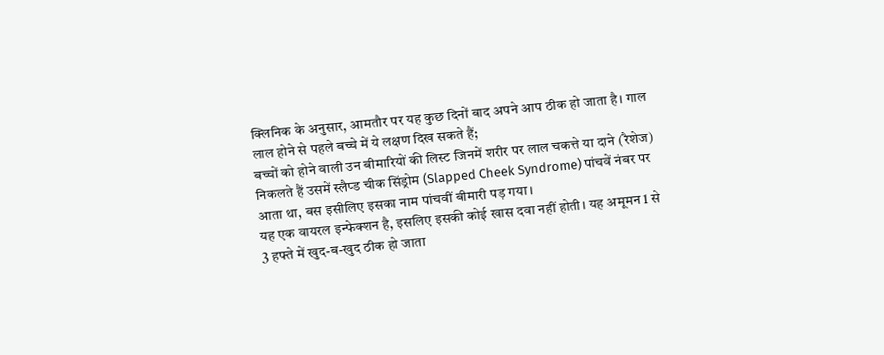क्लिनिक के अनुसार, आमतौर पर यह कुछ दिनों बाद अपने आप ठीक हो जाता है। गाल लाल होने से पहले बच्चे में ये लक्षण दिख सकते हैं;
बच्चों को होने वाली उन बीमारियों की लिस्ट जिनमें शरीर पर लाल चकत्ते या दाने (रैशेज) निकलते हैं उसमें स्लैप्ड चीक सिंड्रोम (Slapped Cheek Syndrome) पांचवें नंबर पर आता था, बस इसीलिए इसका नाम पांचवीं बीमारी पड़ गया।
यह एक वायरल इन्फेक्शन है, इसलिए इसकी कोई खास दवा नहीं होती। यह अमूमन 1 से 3 हफ्ते में खुद-ब-खुद ठीक हो जाता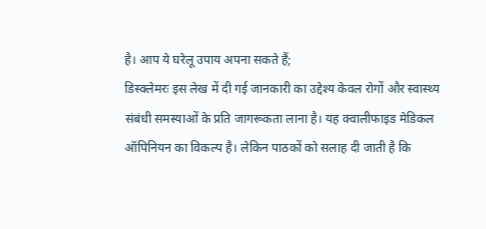है। आप ये घरेलू उपाय अपना सकते हैं;
डिस्क्लेमरः इस लेख में दी गई जानकारी का उद्देश्य केवल रोगों और स्वास्थ्य संबंधी समस्याओं के प्रति जागरूकता लाना है। यह क्वालीफाइड मेडिकल ऑपिनियन का विकल्प है। लेकिन पाठकों को सलाह दी जाती है कि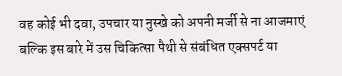वह कोई भी दवा, उपचार या नुस्खे को अपनी मर्जी से ना आजमाएं बल्कि इस बारे में उस चिकित्सा पैथी से संबंधित एक्सपर्ट या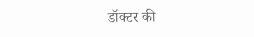डॉक्टर की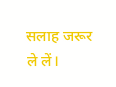सलाह जरूर ले लें।